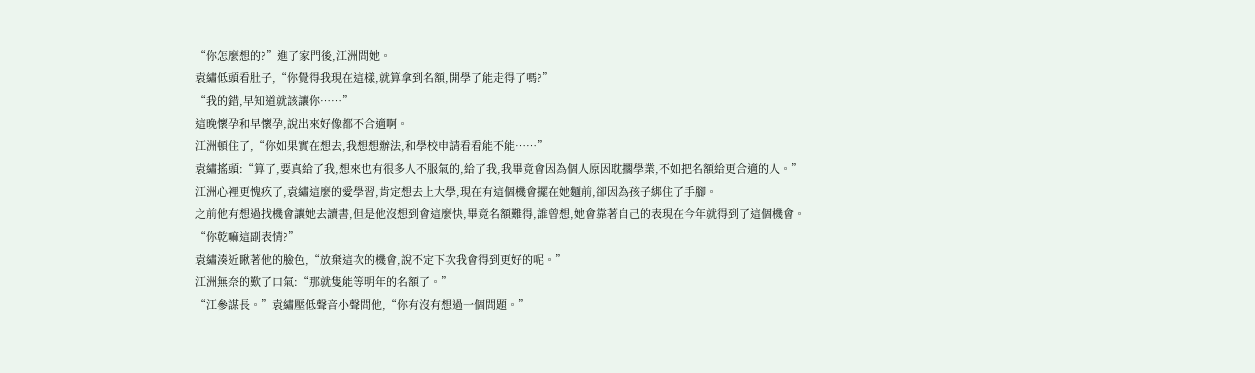“你怎麼想的?”進了家門後,江洲問她。
袁繡低頭看肚子,“你覺得我現在這樣,就算拿到名額,開學了能走得了嗎?”
“我的錯,早知道就該讓你……”
這晚懷孕和早懷孕,說出來好像都不合適啊。
江洲頓住了,“你如果實在想去,我想想辦法,和學校申請看看能不能……”
袁繡搖頭:“算了,要真給了我,想來也有很多人不服氣的,給了我,我畢竟會因為個人原因耽擱學業,不如把名額給更合適的人。”
江洲心裡更愧疚了,袁繡這麼的愛學習,肯定想去上大學,現在有這個機會擺在她麵前,卻因為孩子綁住了手腳。
之前他有想過找機會讓她去讀書,但是他沒想到會這麼快,畢竟名額難得,誰曾想,她會靠著自己的表現在今年就得到了這個機會。
“你乾嘛這副表情?”
袁繡湊近瞅著他的臉色,“放棄這次的機會,說不定下次我會得到更好的呢。”
江洲無奈的歎了口氣:“那就隻能等明年的名額了。”
“江參謀長。”袁繡壓低聲音小聲問他,“你有沒有想過一個問題。”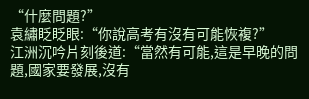“什麼問題?”
袁繡眨眨眼:“你說高考有沒有可能恢複?”
江洲沉吟片刻後道:“當然有可能,這是早晚的問題,國家要發展,沒有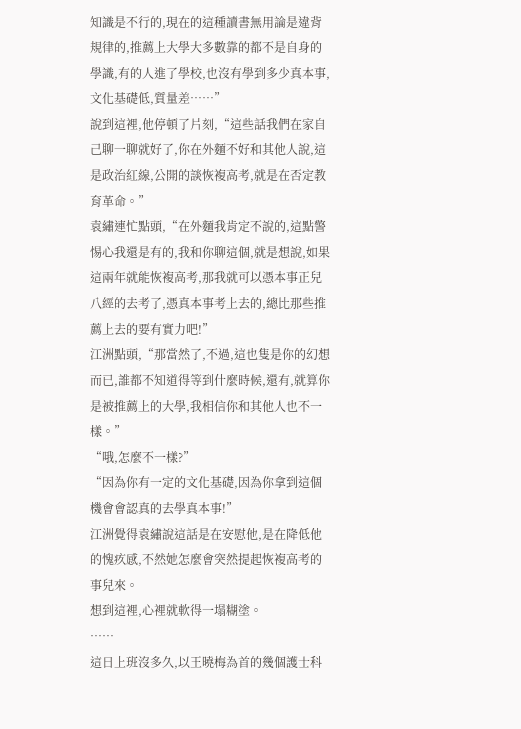知識是不行的,現在的這種讀書無用論是違背規律的,推薦上大學大多數靠的都不是自身的學識,有的人進了學校,也沒有學到多少真本事,文化基礎低,質量差……”
說到這裡,他停頓了片刻,“這些話我們在家自己聊一聊就好了,你在外麵不好和其他人說,這是政治紅線,公開的談恢複高考,就是在否定教育革命。”
袁繡連忙點頭,“在外麵我肯定不說的,這點警惕心我還是有的,我和你聊這個,就是想說,如果這兩年就能恢複高考,那我就可以憑本事正兒八經的去考了,憑真本事考上去的,總比那些推薦上去的要有實力吧!”
江洲點頭,“那當然了,不過,這也隻是你的幻想而已,誰都不知道得等到什麼時候,還有,就算你是被推薦上的大學,我相信你和其他人也不一樣。”
“哦,怎麼不一樣?”
“因為你有一定的文化基礎,因為你拿到這個機會會認真的去學真本事!”
江洲覺得袁繡說這話是在安慰他,是在降低他的愧疚感,不然她怎麼會突然提起恢複高考的事兒來。
想到這裡,心裡就軟得一塌糊塗。
……
這日上班沒多久,以王曉梅為首的幾個護士科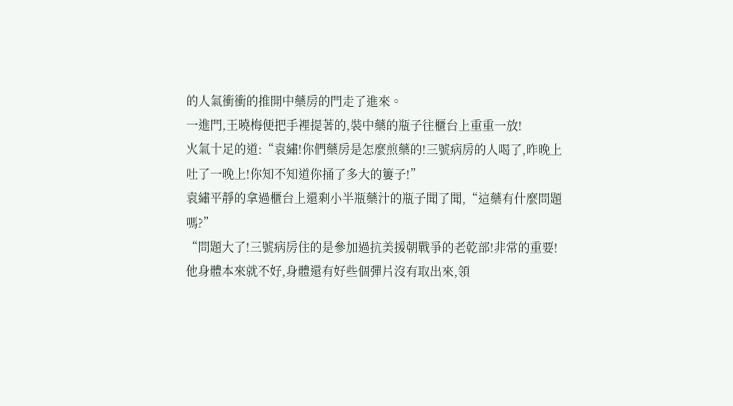的人氣衝衝的推開中藥房的門走了進來。
一進門,王曉梅便把手裡提著的,裝中藥的瓶子往櫃台上重重一放!
火氣十足的道:“袁繡!你們藥房是怎麼煎藥的!三號病房的人喝了,昨晚上吐了一晚上!你知不知道你捅了多大的簍子!”
袁繡平靜的拿過櫃台上還剩小半瓶藥汁的瓶子聞了聞,“這藥有什麼問題嗎?”
“問題大了!三號病房住的是參加過抗美援朝戰爭的老乾部!非常的重要!他身體本來就不好,身體還有好些個彈片沒有取出來,領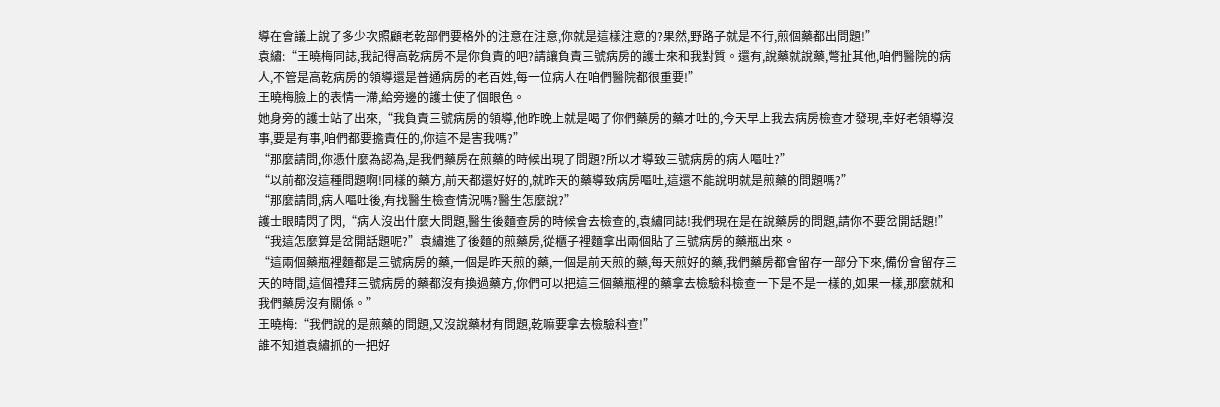導在會議上說了多少次照顧老乾部們要格外的注意在注意,你就是這樣注意的?果然,野路子就是不行,煎個藥都出問題!”
袁繡:“王曉梅同誌,我記得高乾病房不是你負責的吧?請讓負責三號病房的護士來和我對質。還有,說藥就說藥,彆扯其他,咱們醫院的病人,不管是高乾病房的領導還是普通病房的老百姓,每一位病人在咱們醫院都很重要!”
王曉梅臉上的表情一滯,給旁邊的護士使了個眼色。
她身旁的護士站了出來,“我負責三號病房的領導,他昨晚上就是喝了你們藥房的藥才吐的,今天早上我去病房檢查才發現,幸好老領導沒事,要是有事,咱們都要擔責任的,你這不是害我嗎?”
“那麼請問,你憑什麼為認為,是我們藥房在煎藥的時候出現了問題?所以才導致三號病房的病人嘔吐?”
“以前都沒這種問題啊!同樣的藥方,前天都還好好的,就昨天的藥導致病房嘔吐,這還不能說明就是煎藥的問題嗎?”
“那麼請問,病人嘔吐後,有找醫生檢查情況嗎?醫生怎麼說?”
護士眼睛閃了閃,“病人沒出什麼大問題,醫生後麵查房的時候會去檢查的,袁繡同誌!我們現在是在說藥房的問題,請你不要岔開話題!”
“我這怎麼算是岔開話題呢?”袁繡進了後麵的煎藥房,從櫃子裡麵拿出兩個貼了三號病房的藥瓶出來。
“這兩個藥瓶裡麵都是三號病房的藥,一個是昨天煎的藥,一個是前天煎的藥,每天煎好的藥,我們藥房都會留存一部分下來,備份會留存三天的時間,這個禮拜三號病房的藥都沒有換過藥方,你們可以把這三個藥瓶裡的藥拿去檢驗科檢查一下是不是一樣的,如果一樣,那麼就和我們藥房沒有關係。”
王曉梅:“我們說的是煎藥的問題,又沒說藥材有問題,乾嘛要拿去檢驗科查!”
誰不知道袁繡抓的一把好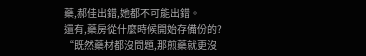藥,郝佳出錯,她都不可能出錯。
還有,藥房從什麼時候開始存備份的?
“既然藥材都沒問題,那煎藥就更沒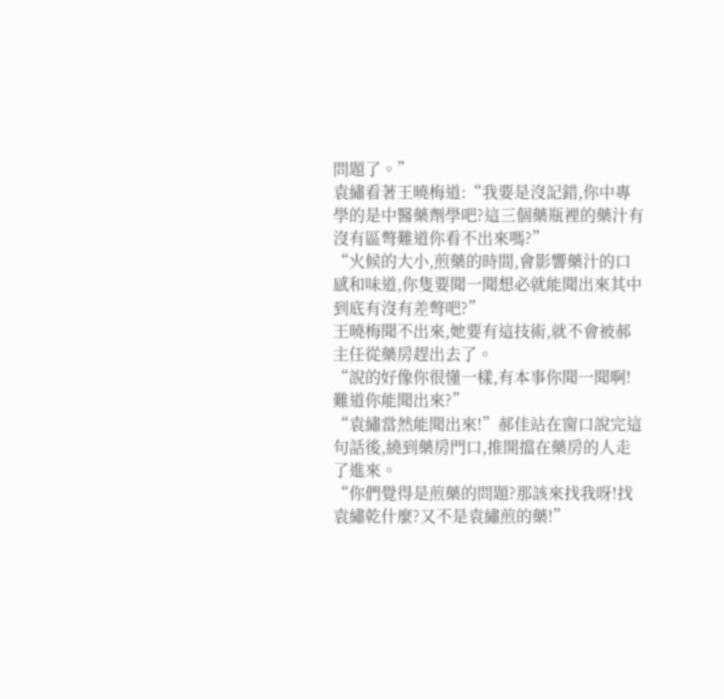問題了。”
袁繡看著王曉梅道:“我要是沒記錯,你中專學的是中醫藥劑學吧?這三個藥瓶裡的藥汁有沒有區彆難道你看不出來嗎?”
“火候的大小,煎藥的時間,會影響藥汁的口感和味道,你隻要聞一聞想必就能聞出來其中到底有沒有差彆吧?”
王曉梅聞不出來,她要有這技術,就不會被郝主任從藥房趕出去了。
“說的好像你很懂一樣,有本事你聞一聞啊!難道你能聞出來?”
“袁繡當然能聞出來!”郝佳站在窗口說完這句話後,繞到藥房門口,推開擋在藥房的人走了進來。
“你們覺得是煎藥的問題?那該來找我呀!找袁繡乾什麼?又不是袁繡煎的藥!”